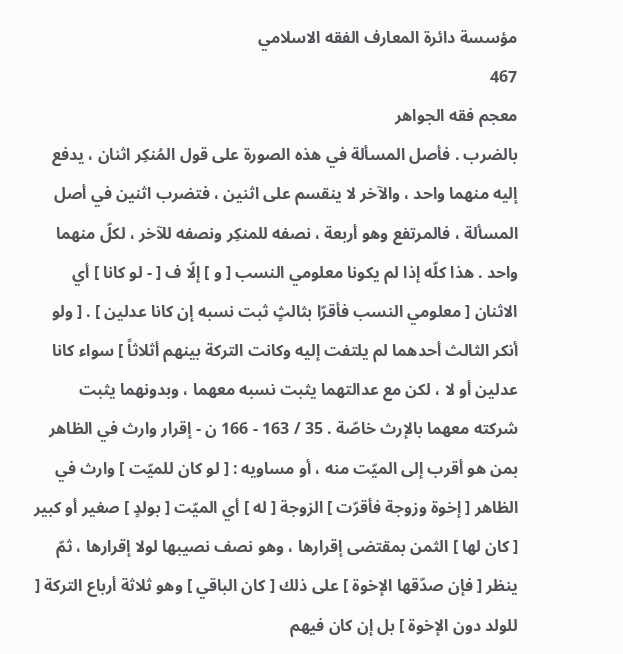مؤسسة دائرة المعارف الفقه الاسلامي
467
معجم فقه الجواهر
بالضرب . فأصل المسألة في هذه الصورة على قول المُنكِر اثنان ، يدفع إليه منهما واحد ، والآخر لا ينقسم على اثنين ، فتضرب اثنين في أصل المسألة ، فالمرتفع وهو أربعة ، نصفه للمنكِر ونصفه للآخر ، لكلّ منهما واحد . هذا كلّه إذا لم يكونا معلومي النسب [ و ] إلّا ف [ - لو كانا ] أي الاثنان [ معلومي النسب فأقرّا بثالثٍ ثبت نسبه إن كانا عدلين ] . [ ولو أنكر الثالث أحدهما لم يلتفت إليه وكانت التركة بينهم أثلاثاً ] سواء كانا عدلين أو لا ، لكن مع عدالتهما يثبت نسبه معهما ، وبدونهما يثبت شركته معهما بالإرث خاصّة . 35 / 163 - 166 ن - إقرار وارث في الظاهر بمن هو أقرب إلى الميّت منه ، أو مساويه : [ لو كان للميّت ] وارث في الظاهر [ إخوة وزوجة فأقرّت ] الزوجة [ له ] أي الميّت [ بولدٍ ] صغير أو كبير [ كان لها ] الثمن بمقتضى إقرارها ، وهو نصف نصيبها لولا إقرارها ، ثمّ ينظر [ فإن صدّقها الإخوة ] على ذلك [ كان الباقي ] وهو ثلاثة أرباع التركة [ للولد دون الإخوة ] بل إن كان فيهم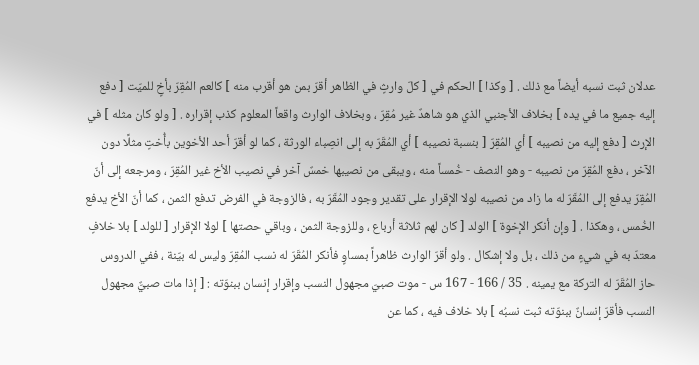عدلان ثبت نسبه أيضاً مع ذلك . [ وكذا ] الحكم في [ كلّ وارثٍ في الظاهر أقرّ بمن هو أقرب منه ] كالعم المُقِرّ بأخٍ للميّت [ دفع إليه جميع ما في يده ] بخلاف الأجنبي الذي هو شاهدٌ غير مُقِرّ ، وبخلاف الوارث واقعاً المعلوم كذب إقراره . [ ولو كان مثله ] في الإرث [ دفع إليه من نصيبه ] أي المُقِرّ [ بنسبة نصيبه ] أي المُقَرّ به إلى انصِباء الورثة ، كما لو أقرّ أحد الأخوين بأُختٍ مثلًا دون الآخر ، دفع المُقِرّ من نصيبه - وهو النصف - خُمساً منه ، ويبقى من نصيبها خمسٌ آخر في نصيب الأخ غير المُقِرّ ، ومرجعه إلى أنّ المُقِرّ يدفع إلى المُقَرّ له ما زاد من نصيبه لولا الإقرار على تقدير وجود المُقَرّ به ، فالزوجة في الفرض تدفع الثمن ، كما أنّ الأخ يدفع الخُمس ، وهكذا . [ وإن أنكر الإخوة ] الولد [ كان لهم ثلاثة أرباع ، وللزوجة الثمن ، وباقي حصتها ] لولا الإقرار [ للولد ] بلا خلافٍ معتدّ به في شيءٍ من ذلك ، بل ولا إشكال . ولو أقرّ الوارث ظاهراً بمساوٍ فأنكر المُقَرّ له نسب المُقِرّ وليس له بيّنة ، ففي الدروس حاز المُقَرّ له التركة مع يمينه . 35 / 166 - 167 س - موت صبيّ مجهول النسب وإقرار إنسان ببنوّته : [ إذا مات صبيٌّ مجهول النسب فأقرّ إنسانٌ ببنوّته ثبت نسبُه ] بلا خلاف فيه ، كما عن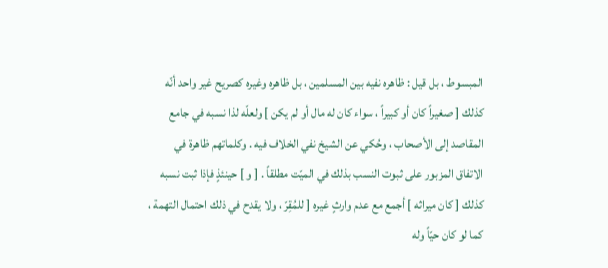المبسوط ، بل قيل : ظاهره نفيه بين المسلمين ، بل ظاهره وغيره كصريح غير واحد أنّه كذلك [ صغيراً كان أو كبيراً ، سواء كان له مال أو لم يكن ] ولعلّه لذا نسبه في جامع المقاصد إلى الأصحاب ، وحُكي عن الشيخ نفي الخلاف فيه . وكلماتهم ظاهرة في الاتفاق المزبور على ثبوت النسب بذلك في الميّت مطلقاً . [ و ] حينئذٍ فإذا ثبت نسبه كذلك [ كان ميراثه ] أجمع مع عدم وارثٍ غيره [ للمُقِرّ ، ولا يقدح في ذلك احتمال التهمة ، كما لو كان حيّاً وله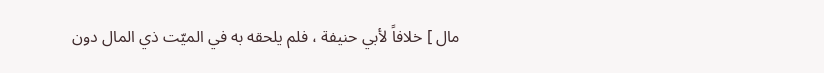مال ] خلافاً لأبي حنيفة ، فلم يلحقه به في الميّت ذي المال دون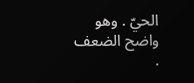الحيّ . وهو واضح الضعف .